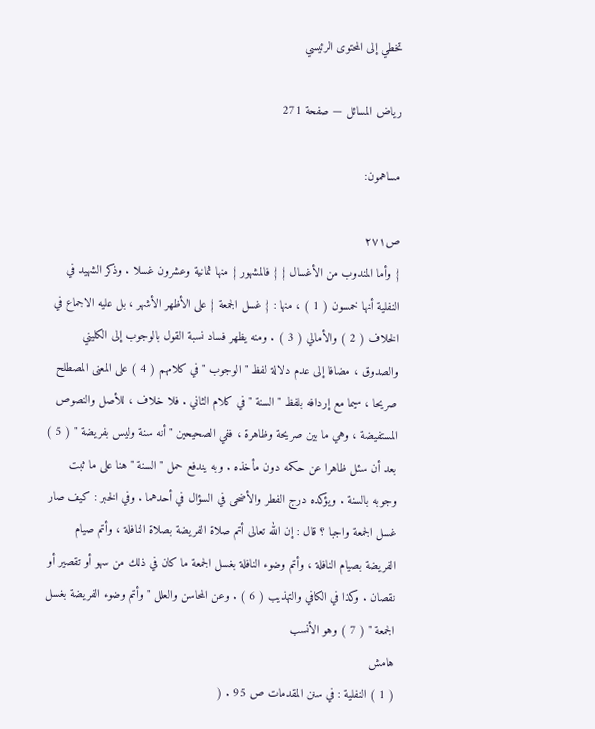تخطي إلى المحتوى الرئيسي

رياض المسائل — صفحة 271

مساهمون:

ص٢٧١
{ وأما المندوب من الأغسال } { فالمشهور } منها ثمانية وعشرون غسلا . وذكر الشهيد في النفلية أنها خمسون ( 1 ) ، منها : { غسل الجمعة } على الأظهر الأشهر ، بل عليه الاجماع في الخلاف ( 2 ) والأمالي ( 3 ) . ومنه يظهر فساد نسبة القول بالوجوب إلى الكليني والصدوق ، مضافا إلى عدم دلالة لفظ " الوجوب " في كلامهم ( 4 ) على المعنى المصطلح صريحا ، سيما مع إردافه بلفظ " السنة " في كلام الثاني . فلا خلاف ، للأصل والنصوص المستفيضة ، وهي ما بين صريحة وظاهرة ، ففي الصحيحين " أنه سنة وليس بفريضة " ( 5 ) بعد أن سئل ظاهرا عن حكمه دون مأخذه . وبه يندفع حمل " السنة " هنا على ما ثبت وجوبه بالسنة . ويؤكده درج الفطر والأضحى في السؤال في أحدهما . وفي الخبر : كيف صار غسل الجمعة واجبا ؟ قال : إن الله تعالى أتم صلاة الفريضة بصلاة النافلة ، وأتم صيام الفريضة بصيام النافلة ، وأتم وضوء النافلة بغسل الجمعة ما كان في ذلك من سهو أو تقصير أو نقصان . وكذا في الكافي والتهذيب ( 6 ) . وعن المحاسن والعلل " وأتم وضوء الفريضة بغسل الجمعة " ( 7 ) وهو الأنسب
هامش
( 1 ) النفلية : في سنن المقدمات ص 95 . (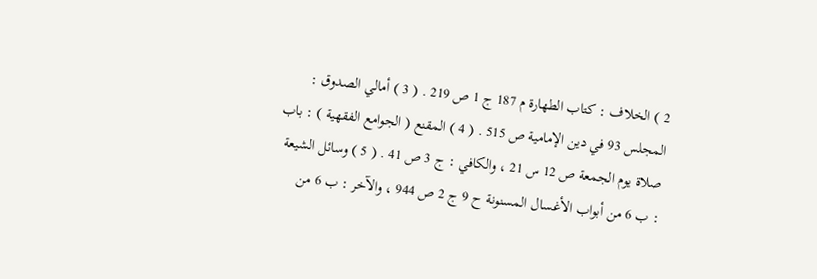2 ) الخلاف : كتاب الطهارة م 187 ج 1 ص 219 . ( 3 ) أمالي الصدوق : المجلس 93 في دين الإمامية ص 515 . ( 4 ) المقنع ( الجوامع الفقهية ) : باب صلاة يوم الجمعة ص 12 س 21 ، والكافي : ج 3 ص 41 . ( 5 ) وسائل الشيعة : ب 6 من أبواب الأغسال المسنونة ح 9 ج 2 ص 944 ، والآخر : ب 6 من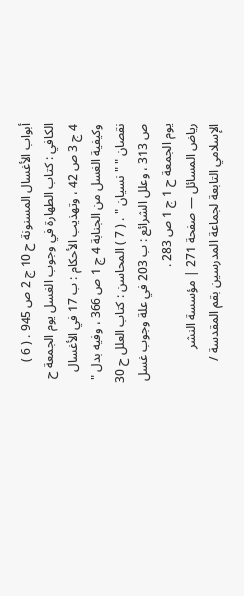أبواب الأغسال المسنونة ح 10 ج 2 ص 945 . ( 6 ) الكافي : كتاب الطهارة في وجوب الغسل يوم الجمعة ح 4 ج 3 ص 42 ، وتهذيب الأحكام : ب 17 في الأغسال وكيفية الغسل من الجنابة 4 ج 1 ص 366 ، وفيه بدل " نقصان " " نسيان " . ( 7 ) المحاسن : كتاب العلل ح 30 ص 313 ، وعلل الشرائع : ب 203 في علة وجوب غسل يوم الجمعة ح 1 ج 1 ص 283 .
رياض المسائل — صفحة 271 | مؤسسة النشر الإسلامي التابعة لجماعة المدرسين بقم المقدسة /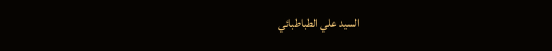السيد علي الطباطبائي